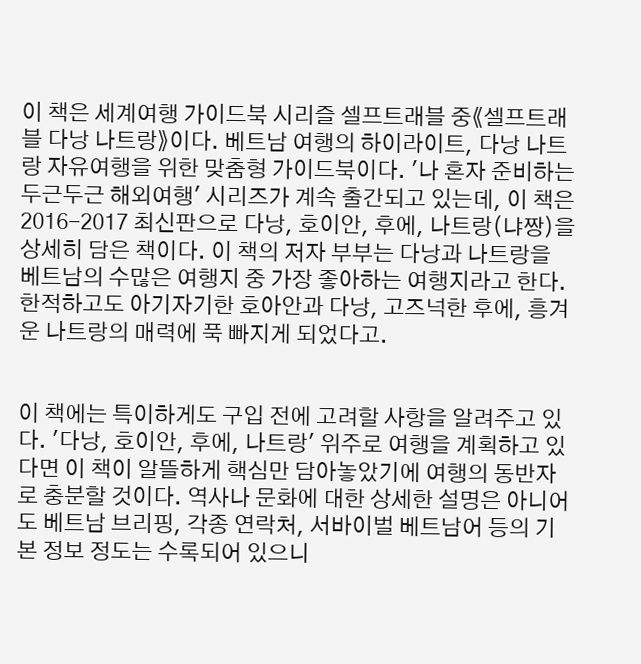이 책은 세계여행 가이드북 시리즐 셀프트래블 중《셀프트래블 다낭 나트랑》이다. 베트남 여행의 하이라이트, 다낭 나트랑 자유여행을 위한 맞춤형 가이드북이다. '나 혼자 준비하는 두근두근 해외여행' 시리즈가 계속 출간되고 있는데, 이 책은 2016-2017 최신판으로 다낭, 호이안, 후에, 나트랑(냐짱)을 상세히 담은 책이다. 이 책의 저자 부부는 다낭과 나트랑을 베트남의 수많은 여행지 중 가장 좋아하는 여행지라고 한다. 한적하고도 아기자기한 호아안과 다낭, 고즈넉한 후에, 흥겨운 나트랑의 매력에 푹 빠지게 되었다고.


이 책에는 특이하게도 구입 전에 고려할 사항을 알려주고 있다. '다낭, 호이안, 후에, 나트랑' 위주로 여행을 계획하고 있다면 이 책이 알뜰하게 핵심만 담아놓았기에 여행의 동반자로 충분할 것이다. 역사나 문화에 대한 상세한 설명은 아니어도 베트남 브리핑, 각종 연락처, 서바이벌 베트남어 등의 기본 정보 정도는 수록되어 있으니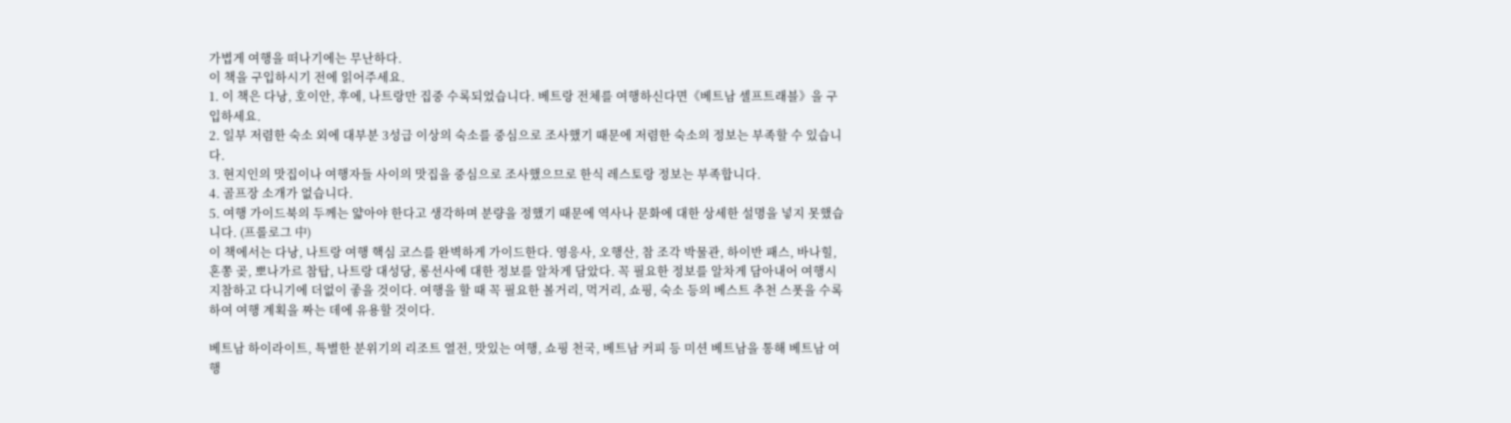가볍게 여행을 떠나기에는 무난하다.
이 책을 구입하시기 전에 읽어주세요.
1. 이 책은 다낭, 호이안, 후에, 나트랑만 집중 수록되었습니다. 베트랑 전체를 여행하신다면《베트남 셀프트래블》을 구입하세요.
2. 일부 저렴한 숙소 외에 대부분 3성급 이상의 숙소를 중심으로 조사했기 때문에 저렴한 숙소의 정보는 부족할 수 있습니다.
3. 현지인의 맛집이나 여행자들 사이의 맛집을 중심으로 조사했으므로 한식 레스토랑 정보는 부족합니다.
4. 골프장 소개가 없습니다.
5. 여행 가이드북의 두께는 얇아야 한다고 생각하며 분량을 정했기 때문에 역사나 문화에 대한 상세한 설명을 넣지 못했습니다. (프롤로그 中)
이 책에서는 다낭, 나트랑 여행 핵심 코스를 완벽하게 가이드한다. 영응사, 오행산, 참 조각 박물관, 하이반 패스, 바나힐, 혼쫑 곶, 뽀나가르 참탑, 나트랑 대성당, 롱선사에 대한 정보를 알차게 담았다. 꼭 필요한 정보를 알차게 담아내어 여행시 지참하고 다니기에 더없이 좋을 것이다. 여행을 할 때 꼭 필요한 볼거리, 먹거리, 쇼핑, 숙소 등의 베스트 추천 스폿을 수록하여 여행 계획을 짜는 데에 유용할 것이다.

베트남 하이라이트, 특별한 분위기의 리조트 열전, 맛있는 여행, 쇼핑 천국, 베트남 커피 등 미션 베트남을 통해 베트남 여행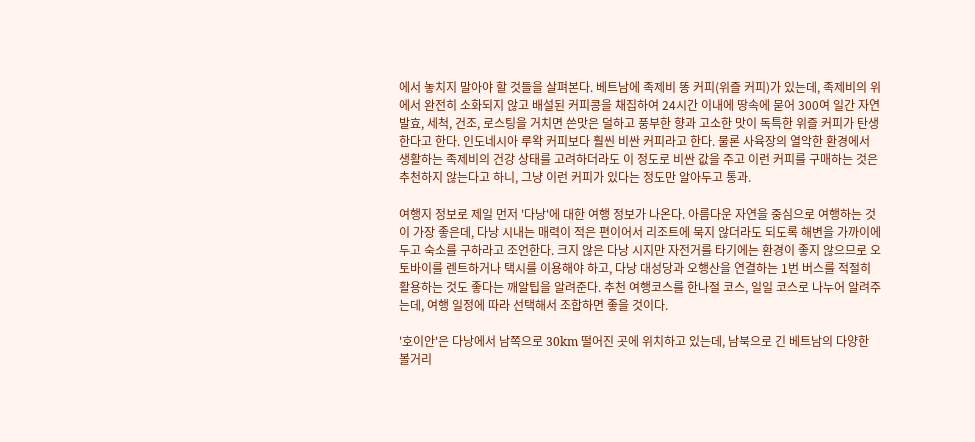에서 놓치지 말아야 할 것들을 살펴본다. 베트남에 족제비 똥 커피(위즐 커피)가 있는데, 족제비의 위에서 완전히 소화되지 않고 배설된 커피콩을 채집하여 24시간 이내에 땅속에 묻어 300여 일간 자연 발효, 세척, 건조, 로스팅을 거치면 쓴맛은 덜하고 풍부한 향과 고소한 맛이 독특한 위즐 커피가 탄생한다고 한다. 인도네시아 루왁 커피보다 훨씬 비싼 커피라고 한다. 물론 사육장의 열악한 환경에서 생활하는 족제비의 건강 상태를 고려하더라도 이 정도로 비싼 값을 주고 이런 커피를 구매하는 것은 추천하지 않는다고 하니, 그냥 이런 커피가 있다는 정도만 알아두고 통과.

여행지 정보로 제일 먼저 '다낭'에 대한 여행 정보가 나온다. 아름다운 자연을 중심으로 여행하는 것이 가장 좋은데, 다낭 시내는 매력이 적은 편이어서 리조트에 묵지 않더라도 되도록 해변을 가까이에 두고 숙소를 구하라고 조언한다. 크지 않은 다낭 시지만 자전거를 타기에는 환경이 좋지 않으므로 오토바이를 렌트하거나 택시를 이용해야 하고, 다낭 대성당과 오행산을 연결하는 1번 버스를 적절히 활용하는 것도 좋다는 깨알팁을 알려준다. 추천 여행코스를 한나절 코스, 일일 코스로 나누어 알려주는데, 여행 일정에 따라 선택해서 조합하면 좋을 것이다.

'호이안'은 다낭에서 남쪽으로 30km 떨어진 곳에 위치하고 있는데, 남북으로 긴 베트남의 다양한 볼거리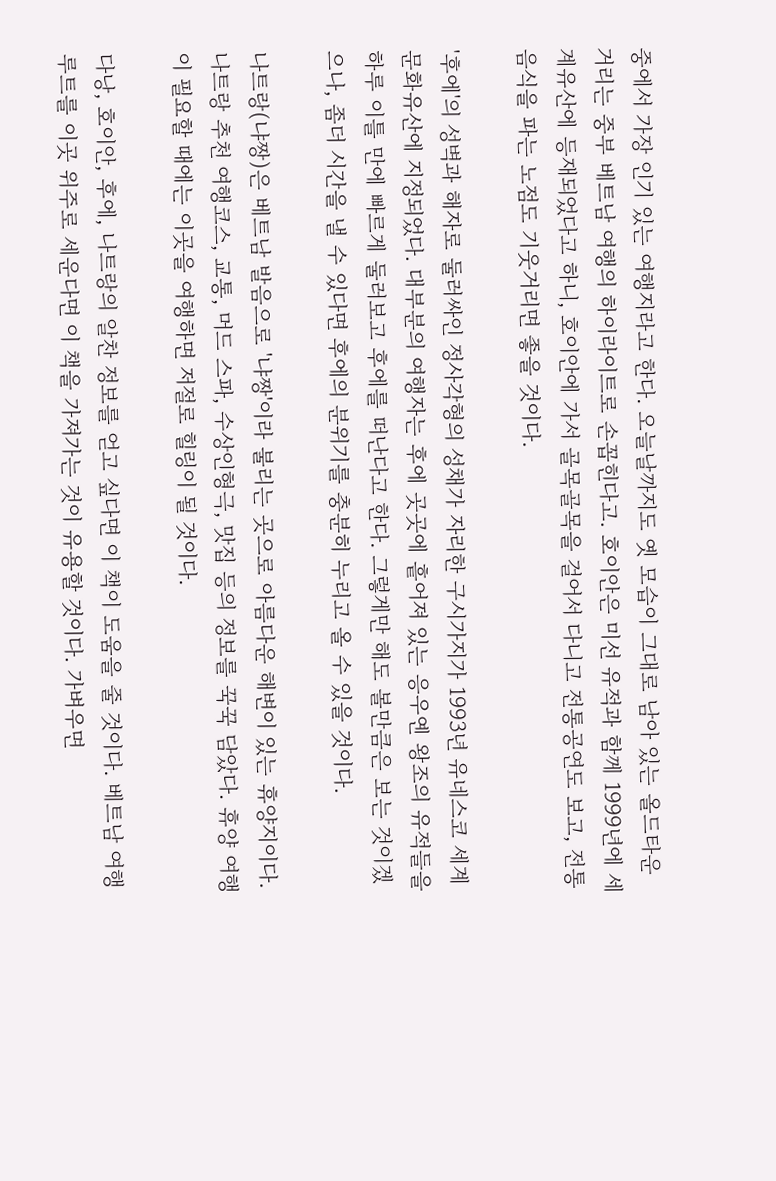중에서 가장 인기 있는 여행지라고 한다. 오늘날까지도 옛 모습이 그대로 남아 있는 올드타운 거리는 중부 베트남 여행의 하이라이트로 손꼽힌다고. 호이안은 미선 유적과 함께 1999년에 세계유산에 등재되었다고 하니, 호이안에 가서 골목골목을 걸어서 다니고 전통공연도 보고, 전통음식을 파는 노점도 기웃거리면 좋을 것이다.

'후에'의 성벽과 해자로 둘러싸인 정사각형의 성채가 자리한 구시가지가 1993년 유네스코 세계문화유산에 지정되었다. 대부분의 여행자는 후에 곳곳에 흩어져 있는 응우옌 왕조의 유적들을 하루 이틀 만에 빠르게 둘러보고 후에를 떠난다고 한다. 그렇게만 해도 볼만큼은 보는 것이겠으나, 좀더 시간을 낼 수 있다면 후에의 분위기를 충분히 누리고 올 수 있을 것이다.

나트랑(냐짱)은 베트남 발음으로 '냐짱'이라 불리는 곳으로 아름다운 해변이 있는 휴양지이다. 나트랑 추천 여행코스, 교통, 머드 스파, 수상인형극, 맛집 등의 정보를 꾹꾹 담았다. 휴양 여행이 필요할 때에는 이곳을 여행하면 저절로 힐링이 될 것이다.

다낭, 호이안, 후에, 나트랑의 알찬 정보를 얻고 싶다면 이 책이 도움을 줄 것이다. 베트남 여행 루트를 이곳 위주로 세운다면 이 책을 가져가는 것이 유용할 것이다. 가벼우면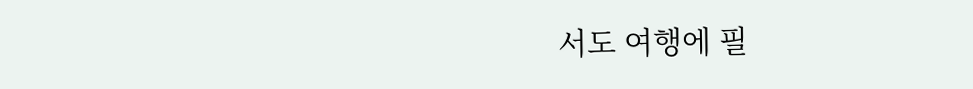서도 여행에 필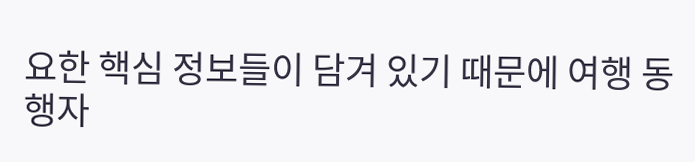요한 핵심 정보들이 담겨 있기 때문에 여행 동행자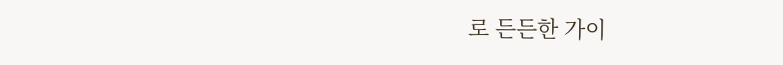로 든든한 가이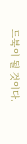드북이 될 것이다.